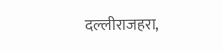दल्लीराजहरा,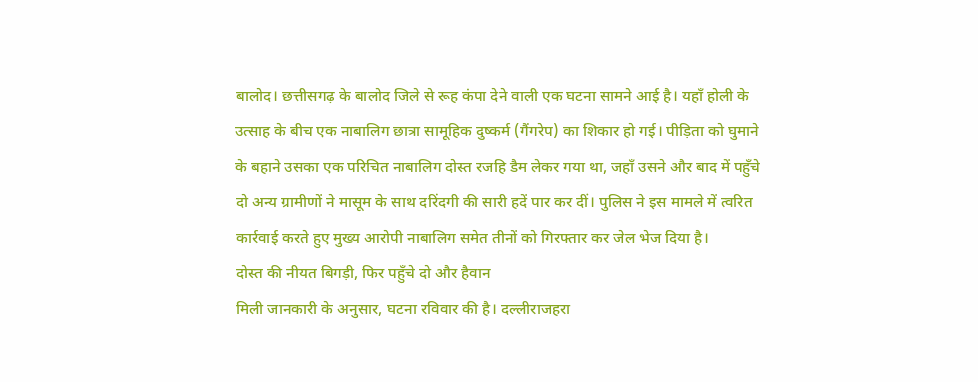बालोद। छत्तीसगढ़ के बालोद जिले से रूह कंपा देने वाली एक घटना सामने आई है। यहाँ होली के उत्साह के बीच एक नाबालिग छात्रा सामूहिक दुष्कर्म (गैंगरेप) का शिकार हो गई। पीड़िता को घुमाने के बहाने उसका एक परिचित नाबालिग दोस्त रजहि डैम लेकर गया था, जहाँ उसने और बाद में पहुँचे दो अन्य ग्रामीणों ने मासूम के साथ दरिंदगी की सारी हदें पार कर दीं। पुलिस ने इस मामले में त्वरित कार्रवाई करते हुए मुख्य आरोपी नाबालिग समेत तीनों को गिरफ्तार कर जेल भेज दिया है।
दोस्त की नीयत बिगड़ी, फिर पहुँचे दो और हैवान
मिली जानकारी के अनुसार, घटना रविवार की है। दल्लीराजहरा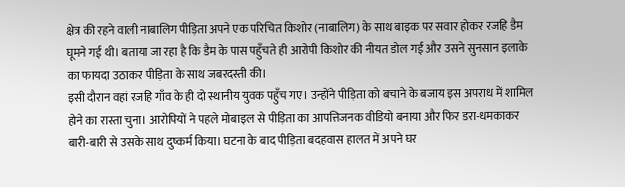क्षेत्र की रहने वाली नाबालिग पीड़िता अपने एक परिचित किशोर (नाबालिग) के साथ बाइक पर सवार होकर रजहि डैम घूमने गई थी। बताया जा रहा है कि डैम के पास पहुँचते ही आरोपी किशोर की नीयत डोल गई और उसने सुनसान इलाके का फायदा उठाकर पीड़िता के साथ जबरदस्ती की।
इसी दौरान वहां रजहि गाँव के ही दो स्थानीय युवक पहुँच गए। उन्होंने पीड़िता को बचाने के बजाय इस अपराध में शामिल होने का रास्ता चुना। आरोपियों ने पहले मोबाइल से पीड़िता का आपत्तिजनक वीडियो बनाया और फिर डरा-धमकाकर बारी-बारी से उसके साथ दुष्कर्म किया। घटना के बाद पीड़िता बदहवास हालत में अपने घर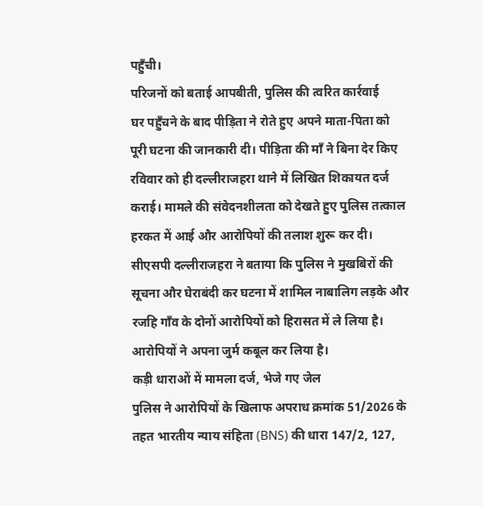पहुँची।
परिजनों को बताई आपबीती, पुलिस की त्वरित कार्रवाई
घर पहुँचने के बाद पीड़िता ने रोते हुए अपने माता-पिता को पूरी घटना की जानकारी दी। पीड़िता की माँ ने बिना देर किए रविवार को ही दल्लीराजहरा थाने में लिखित शिकायत दर्ज कराई। मामले की संवेदनशीलता को देखते हुए पुलिस तत्काल हरकत में आई और आरोपियों की तलाश शुरू कर दी।
सीएसपी दल्लीराजहरा ने बताया कि पुलिस ने मुखबिरों की सूचना और घेराबंदी कर घटना में शामिल नाबालिग लड़के और रजहि गाँव के दोनों आरोपियों को हिरासत में ले लिया है। आरोपियों ने अपना जुर्म कबूल कर लिया है।
कड़ी धाराओं में मामला दर्ज, भेजे गए जेल
पुलिस ने आरोपियों के खिलाफ अपराध क्रमांक 51/2026 के तहत भारतीय न्याय संहिता (BNS) की धारा 147/2, 127,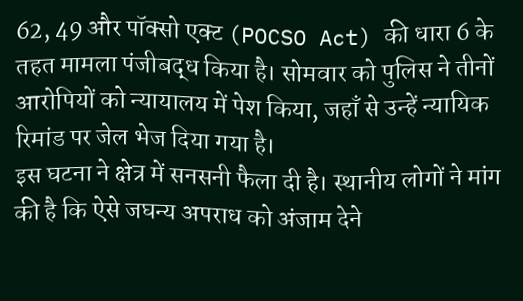62, 49 और पॉक्सो एक्ट (POCSO Act) की धारा 6 के तहत मामला पंजीबद्ध किया है। सोमवार को पुलिस ने तीनों आरोपियों को न्यायालय में पेश किया, जहाँ से उन्हें न्यायिक रिमांड पर जेल भेज दिया गया है।
इस घटना ने क्षेत्र में सनसनी फैला दी है। स्थानीय लोगों ने मांग की है कि ऐसे जघन्य अपराध को अंजाम देने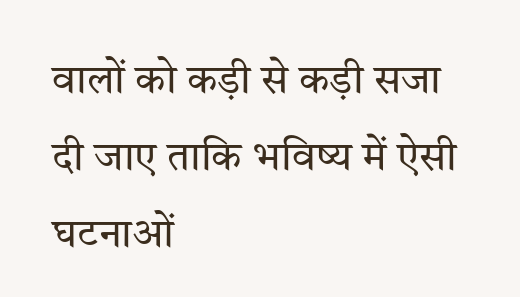वालों को कड़ी से कड़ी सजा दी जाए ताकि भविष्य में ऐसी घटनाओं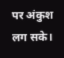पर अंकुश लग सके।